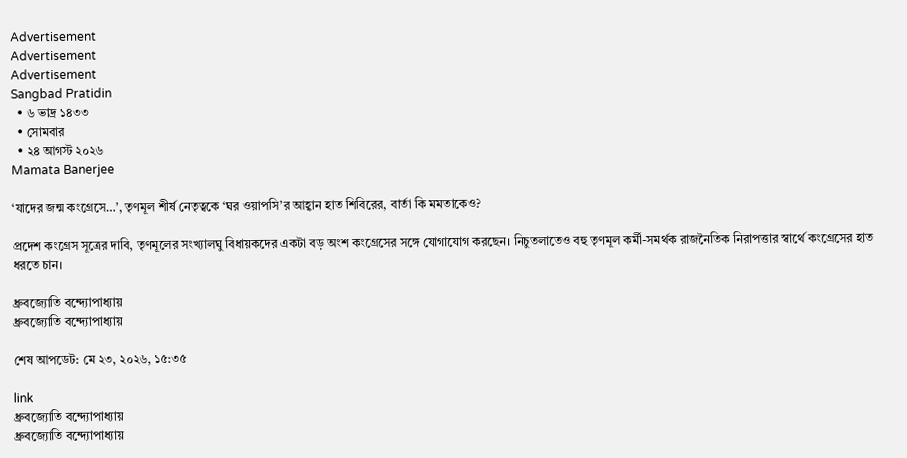Advertisement
Advertisement
Advertisement
Sangbad Pratidin
  • ৬ ভাদ্র ১৪৩৩
  • সোমবার
  • ২৪ আগস্ট ২০২৬
Mamata Banerjee

‘যাদের জন্ম কংগ্রেসে…’, তৃণমূল শীর্ষ নেতৃত্বকে ‘ঘর ওয়াপসি’র আহ্বান হাত শিবিরের, বার্তা কি মমতাকেও?

প্রদেশ কংগ্রেস সূত্রের দাবি, তৃণমূলের সংখ্যালঘু বিধায়কদের একটা বড় অংশ কংগ্রেসের সঙ্গে যোগাযোগ করছেন। নিচুতলাতেও বহু তৃণমূল কর্মী-সমর্থক রাজনৈতিক নিরাপত্তার স্বার্থে কংগ্রেসের হাত ধরতে চান।

ধ্রুবজ্যোতি বন্দ্যোপাধ্যায়
ধ্রুবজ্যোতি বন্দ্যোপাধ্যায়

শেষ আপডেট: মে ২৩, ২০২৬, ১৫:৩৫

link
ধ্রুবজ্যোতি বন্দ্যোপাধ্যায়
ধ্রুবজ্যোতি বন্দ্যোপাধ্যায়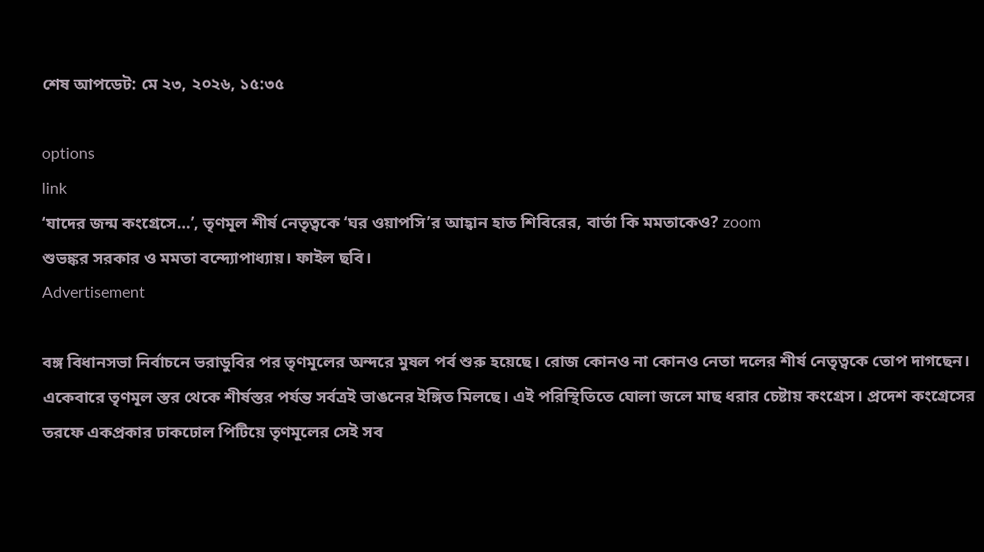শেষ আপডেট: মে ২৩, ২০২৬, ১৫:৩৫

options
link
‘যাদের জন্ম কংগ্রেসে…’, তৃণমূল শীর্ষ নেতৃত্বকে ‘ঘর ওয়াপসি’র আহ্বান হাত শিবিরের, বার্তা কি মমতাকেও? zoom
শুভঙ্কর সরকার ও মমতা বন্দ্যোপাধ্যায়। ফাইল ছবি।
Advertisement

বঙ্গ বিধানসভা নির্বাচনে ভরাডুবির পর তৃণমূলের অন্দরে মুষল পর্ব শুরু হয়েছে। রোজ কোনও না কোনও নেতা দলের শীর্ষ নেতৃত্বকে তোপ দাগছেন। একেবারে তৃণমূল স্তর থেকে শীর্ষস্তর পর্যন্ত সর্বত্রই ভাঙনের ইঙ্গিত মিলছে। এই পরিস্থিতিতে ঘোলা জলে মাছ ধরার চেষ্টায় কংগ্রেস। প্রদেশ কংগ্রেসের তরফে একপ্রকার ঢাকঢোল পিটিয়ে তৃণমূলের সেই সব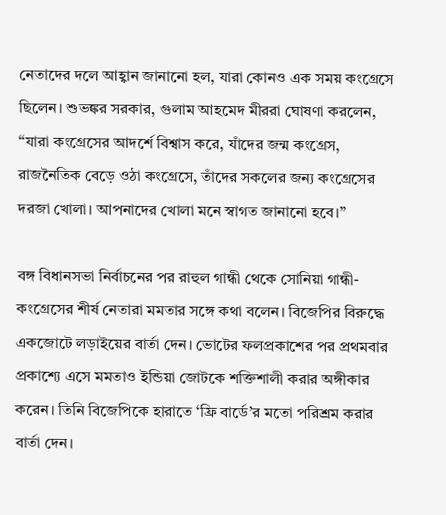নেতাদের দলে আহ্বান জানানো হল, যারা কোনও এক সময় কংগ্রেসে ছিলেন। শুভঙ্কর সরকার, গুলাম আহমেদ মীররা ঘোষণা করলেন, “যারা কংগ্রেসের আদর্শে বিশ্বাস করে, যাঁদের জন্ম কংগ্রেস, রাজনৈতিক বেড়ে ওঠা কংগ্রেসে, তাঁদের সকলের জন্য কংগ্রেসের দরজা খোলা। আপনাদের খোলা মনে স্বাগত জানানো হবে।”

বঙ্গ বিধানসভা নির্বাচনের পর রাহুল গান্ধী থেকে সোনিয়া গান্ধী-কংগ্রেসের শীর্ষ নেতারা মমতার সঙ্গে কথা বলেন। বিজেপির বিরুদ্ধে একজোটে লড়াইয়ের বার্তা দেন। ভোটের ফলপ্রকাশের পর প্রথমবার প্রকাশ্যে এসে মমতাও ইন্ডিয়া জোটকে শক্তিশালী করার অঙ্গীকার করেন। তিনি বিজেপিকে হারাতে ‘ফ্রি বার্ডে’র মতো পরিশ্রম করার বার্তা দেন।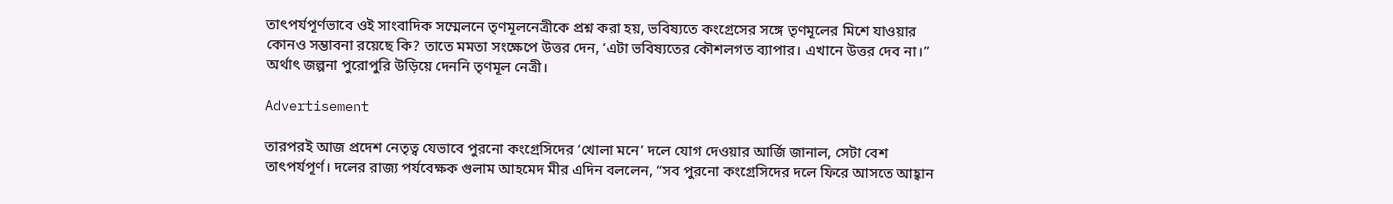তাৎপর্যপূর্ণভাবে ওই সাংবাদিক সম্মেলনে তৃণমূলনেত্রীকে প্রশ্ন করা হয়, ভবিষ্যতে কংগ্রেসের সঙ্গে তৃণমূলের মিশে যাওয়ার কোনও সম্ভাবনা রয়েছে কি? তাতে মমতা সংক্ষেপে উত্তর দেন, ‘এটা ভবিষ্যতের কৌশলগত ব্যাপার। এখানে উত্তর দেব না।” অর্থাৎ জল্পনা পুরোপুরি উড়িয়ে দেননি তৃণমূল নেত্রী।

Advertisement

তারপরই আজ প্রদেশ নেতৃত্ব যেভাবে পুরনো কংগ্রেসিদের ‘খোলা মনে’ দলে যোগ দেওয়ার আর্জি জানাল, সেটা বেশ তাৎপর্যপূর্ণ। দলের রাজ্য পর্যবেক্ষক গুলাম আহমেদ মীর এদিন বললেন, “সব পুরনো কংগ্রেসিদের দলে ফিরে আসতে আহ্বান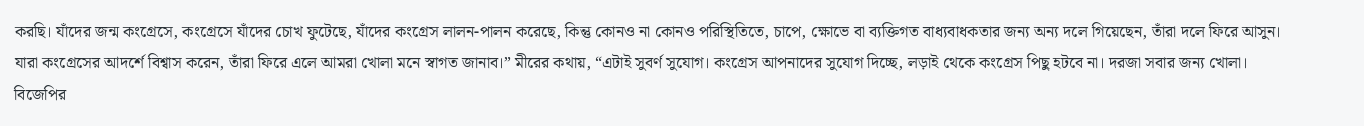করছি। যাঁদের জন্ম কংগ্রেসে, কংগ্রেসে যাঁদের চোখ ফুটেছে, যাঁদের কংগ্রেস লালন-পালন করেছে, কিন্তু কোনও না কোনও পরিস্থিতিতে, চাপে, ক্ষোভে বা ব্যক্তিগত বাধ্যবাধকতার জন্য অন্য দলে গিয়েছেন, তাঁরা দলে ফিরে আসুন। যারা কংগ্রেসের আদর্শে বিশ্বাস করেন, তাঁরা ফিরে এলে আমরা খোলা মনে স্বাগত জানাব।” মীরের কথায়, “এটাই সুবর্ণ সুযোগ। কংগ্রেস আপনাদের সুযোগ দিচ্ছে, লড়াই থেকে কংগ্রেস পিছু হটবে না। দরজা সবার জন্য খোলা। বিজেপির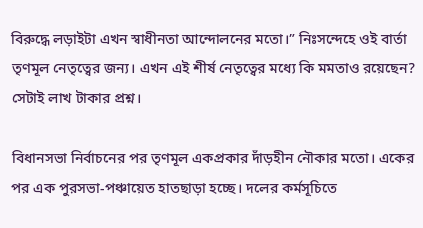বিরুদ্ধে লড়াইটা এখন স্বাধীনতা আন্দোলনের মতো।” নিঃসন্দেহে ওই বার্তা তৃণমূল নেতৃত্বের জন্য। এখন এই শীর্ষ নেতৃত্বের মধ্যে কি মমতাও রয়েছেন? সেটাই লাখ টাকার প্রশ্ন।

বিধানসভা নির্বাচনের পর তৃণমূল একপ্রকার দাঁড়হীন নৌকার মতো। একের পর এক পুরসভা-পঞ্চায়েত হাতছাড়া হচ্ছে। দলের কর্মসূচিতে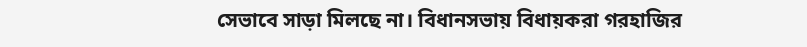সেভাবে সাড়া মিলছে না। বিধানসভায় বিধায়করা গরহাজির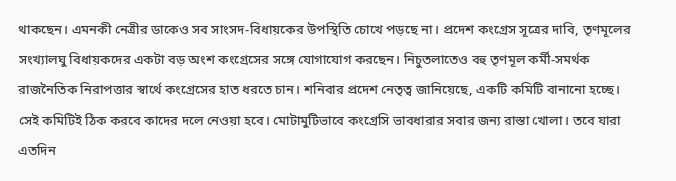থাকছেন। এমনকী নেত্রীর ডাকেও সব সাংসদ-বিধায়কের উপস্থিতি চোখে পড়ছে না। প্রদেশ কংগ্রেস সূত্রের দাবি, তৃণমূলের সংখ্যালঘু বিধায়কদের একটা বড় অংশ কংগ্রেসের সঙ্গে যোগাযোগ করছেন। নিচুতলাতেও বহু তৃণমূল কর্মী-সমর্থক রাজনৈতিক নিরাপত্তার স্বার্থে কংগ্রেসের হাত ধরতে চান। শনিবার প্রদেশ নেতৃত্ব জানিয়েছে, একটি কমিটি বানানো হচ্ছে। সেই কমিটিই ঠিক করবে কাদের দলে নেওয়া হবে। মোটামুটিভাবে কংগ্রেসি ভাবধারার সবার জন্য রাস্তা খোলা। তবে যারা এতদিন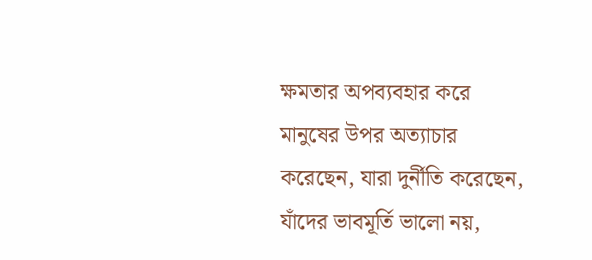ক্ষমতার অপব্যবহার করে মানুষের উপর অত্যাচার করেছেন, যারা দুর্নীতি করেছেন, যাঁদের ভাবমূর্তি ভালো নয়,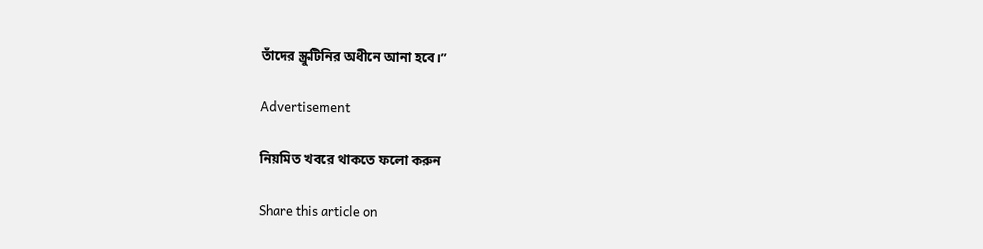তাঁদের স্ক্রুটিনির অধীনে আনা হবে।”

Advertisement

নিয়মিত খবরে থাকতে ফলো করুন

Share this article on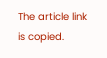The article link is copied.